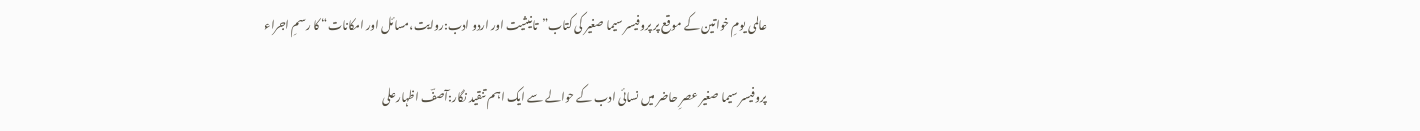عالمی یومِ خواتین کے موقع پر پروفیسر سیما صغیر کی کتاب”تانیثیت اور اردو ادب:روایت،مسائل اور امکانات“ کا رسمِ اجراء

پروفیسر سیما صغیر عصرِ حاضر میں نسائی ادب کے حوالے سے ایک اہم تنقید نگار:آصفؔ اظہارعلی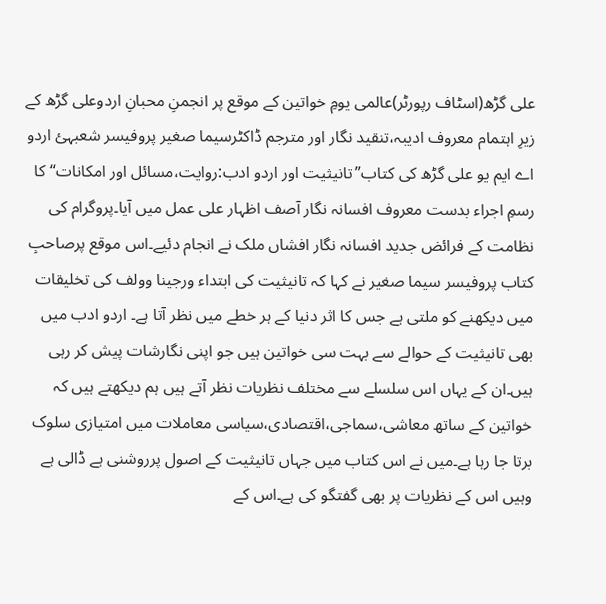علی گڑھ(اسٹاف رپورٹر)عالمی یومِ خواتین کے موقع پر انجمنِ محبانِ اردوعلی گڑھ کے زیرِ اہتمام معروف ادیبہ،تنقید نگار اور مترجم ڈاکٹرسیما صغیر پروفیسر شعبہئ اردو اے ایم یو علی گڑھ کی کتاب”تانیثیت اور اردو ادب:روایت،مسائل اور امکانات“کا رسمِ اجراء بدست معروف افسانہ نگار آصف اظہار علی عمل میں آیا۔پروگرام کی نظامت کے فرائض جدید افسانہ نگار افشاں ملک نے انجام دئیے۔اس موقع پرصاحبِ کتاب پروفیسر سیما صغیر نے کہا کہ تانیثیت کی ابتداء ورجینا وولف کی تخلیقات میں دیکھنے کو ملتی ہے جس کا اثر دنیا کے ہر خطے میں نظر آتا ہے۔ اردو ادب میں بھی تانیثیت کے حوالے سے بہت سی خواتین ہیں جو اپنی نگارشات پیش کر رہی ہیں۔ان کے یہاں اس سلسلے سے مختلف نظریات نظر آتے ہیں ہم دیکھتے ہیں کہ خواتین کے ساتھ معاشی،سماجی،اقتصادی،سیاسی معاملات میں امتیازی سلوک برتا جا رہا ہے۔میں نے اس کتاب میں جہاں تانیثیت کے اصول پرروشنی ہے ڈالی ہے وہیں اس کے نظریات پر بھی گفتگو کی ہے۔اس کے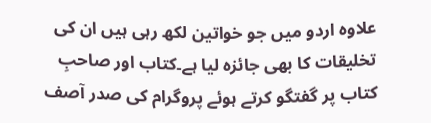علاوہ اردو میں جو خواتین لکھ رہی ہیں ان کی تخلیقات کا بھی جائزہ لیا ہے۔کتاب اور صاحبِ کتاب پر گفتگو کرتے ہوئے پروگرام کی صدر آصف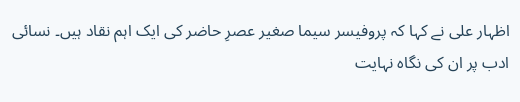اظہار علی نے کہا کہ پروفیسر سیما صغیر عصرِ حاضر کی ایک اہم نقاد ہیں۔ نسائی ادب پر ان کی نگاہ نہایت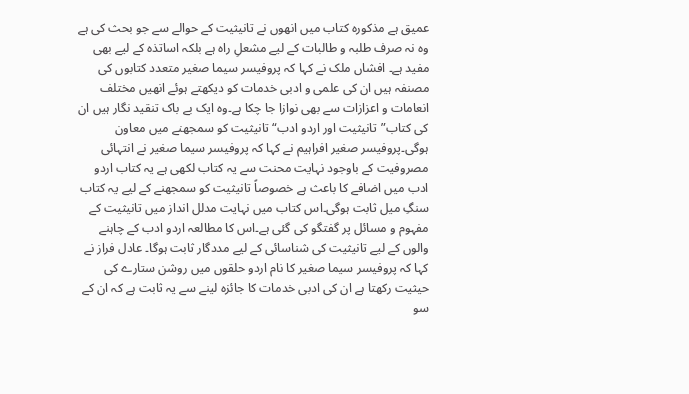عمیق ہے مذکورہ کتاب میں انھوں نے تانیثیت کے حوالے سے جو بحث کی ہے وہ نہ صرف طلبہ و طالبات کے لیے مشعلِ راہ ہے بلکہ اساتذہ کے لیے بھی مفید ہے۔ افشاں ملک نے کہا کہ پروفیسر سیما صغیر متعدد کتابوں کی مصنفہ ہیں ان کی علمی و ادبی خدمات کو دیکھتے ہوئے انھیں مختلف انعامات و اعزازات سے بھی نوازا جا چکا ہے۔وہ ایک بے باک تنقید نگار ہیں ان کی کتاب”تانیثیت اور اردو ادب“ تانیثیت کو سمجھنے میں معاون ہوگی۔پروفیسر صغیر افراہیم نے کہا کہ پروفیسر سیما صغیر نے انتہائی مصروفیت کے باوجود نہایت محنت سے یہ کتاب لکھی ہے یہ کتاب اردو ادب میں اضافے کا باعث ہے خصوصاً تانیثیت کو سمجھنے کے لیے یہ کتاب سنگِ میل ثابت ہوگی۔اس کتاب میں نہایت مدلل انداز میں تانیثیت کے مفہوم و مسائل پر گفتگو کی گئی ہے۔اس کا مطالعہ اردو ادب کے چاہنے والوں کے لیے تانیثیت کی شناسائی کے لیے مددگار ثابت ہوگا۔ عادل فراز نے کہا کہ پروفیسر سیما صغیر کا نام اردو حلقوں میں روشن ستارے کی حیثیت رکھتا ہے ان کی ادبی خدمات کا جائزہ لینے سے یہ ثابت ہے کہ ان کے سو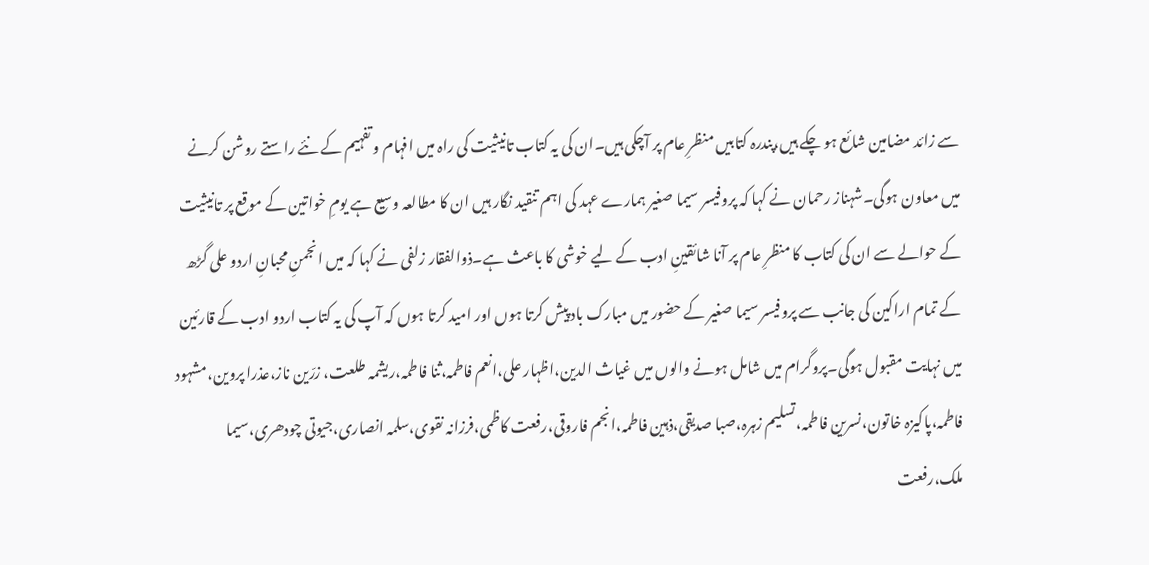سے زائد مضامین شائع ہو چکے ہیں،پندرہ کتابیں منظرِ عام پر آچکی ہیں۔ان کی یہ کتاب تانیثیت کی راہ میں افہام و تفہیم کے نئے راستے روشن کرنے میں معاون ہوگی۔شہناز رحمان نے کہا کہ پروفیسر سیما صغیر ہمارے عہد کی اہم تنقید نگار ہیں ان کا مطالعہ وسیع ہے یومِ خواتین کے موقع پر تانیثیت کے حوالے سے ان کی کتاب کا منظرِ عام پر آنا شائقینِ ادب کے لیے خوشی کا باعث ہے۔ذوالفقار زلفی نے کہا کہ میں انجمنِ محبانِ اردو علی گڑھ کے تمام اراکین کی جانب سے پروفیسر سیما صغیر کے حضور میں مبارک باد پیش کرتا ہوں اور امید کرتا ہوں کہ آپ کی یہ کتاب اردو ادب کے قارئین میں نہایت مقبول ہوگی۔پروگرام میں شامل ہونے والوں میں غیاث الدین،اظہار علی،انعم فاطمہ،ثنا فاطمہ،ریشمہ طلعت، زرّین ناز،عذرا پروین،مشہود فاطمہ،پاکیزہ خاتون،نسرین فاطمہ،تسلیم زہرہ،صبا صدیقی،ذہین فاطمہ،انجم فاروقی،رفعت کاظمی،فرزانہ نقوی،سلمہ انصاری،جیوتی چودھری،سیما ملک،رفعت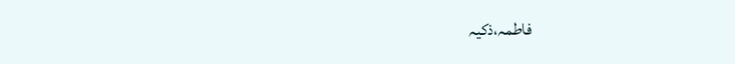فاطمہ،ذکیہ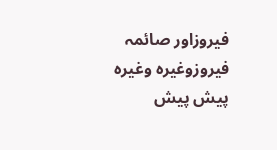فیروزاور صائمہ فیروزوغیرہ وغیرہ پیش پیش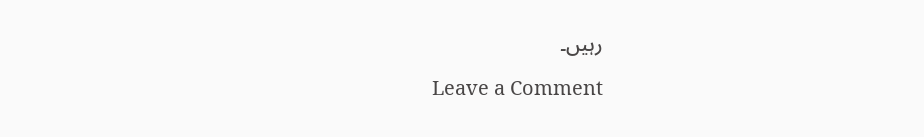رہیں۔

Leave a Comment